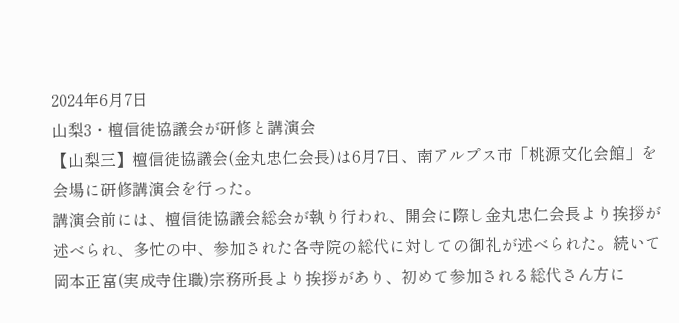2024年6月7日
山梨3・檀信徒協議会が研修と講演会
【山梨三】檀信徒協議会(金丸忠仁会長)は6月7日、南アルプス市「桃源文化会館」を会場に研修講演会を行った。
講演会前には、檀信徒協議会総会が執り行われ、開会に際し金丸忠仁会長より挨拶が述べられ、多忙の中、参加された各寺院の総代に対しての御礼が述べられた。続いて岡本正富(実成寺住職)宗務所長より挨拶があり、初めて参加される総代さん方に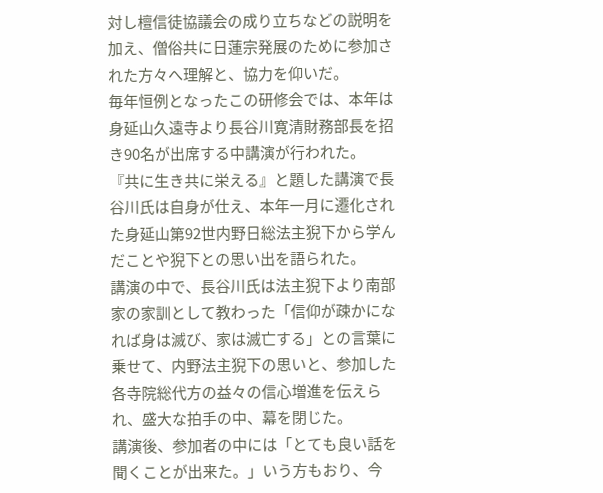対し檀信徒協議会の成り立ちなどの説明を加え、僧俗共に日蓮宗発展のために参加された方々へ理解と、協力を仰いだ。
毎年恒例となったこの研修会では、本年は身延山久遠寺より長谷川寛清財務部長を招き90名が出席する中講演が行われた。
『共に生き共に栄える』と題した講演で長谷川氏は自身が仕え、本年一月に遷化された身延山第92世内野日総法主猊下から学んだことや猊下との思い出を語られた。
講演の中で、長谷川氏は法主猊下より南部家の家訓として教わった「信仰が疎かになれば身は滅び、家は滅亡する」との言葉に乗せて、内野法主猊下の思いと、参加した各寺院総代方の益々の信心増進を伝えられ、盛大な拍手の中、幕を閉じた。
講演後、参加者の中には「とても良い話を聞くことが出来た。」いう方もおり、今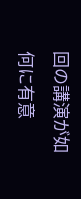回の講演が如何に有意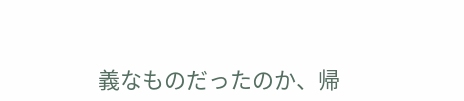義なものだったのか、帰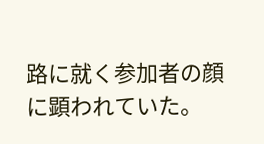路に就く参加者の顔に顕われていた。